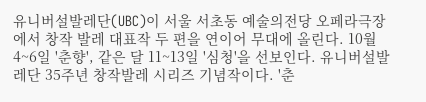유니버설발레단(UBC)이 서울 서초동 예술의전당 오페라극장에서 창작 발레 대표작 두 편을 연이어 무대에 올린다. 10월 4~6일 '춘향', 같은 달 11~13일 '심청'을 선보인다. 유니버설발레단 35주년 창작발레 시리즈 기념작이다. '춘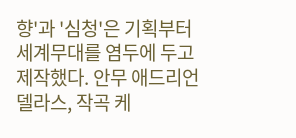향'과 '심청'은 기획부터 세계무대를 염두에 두고 제작했다. 안무 애드리언 델라스, 작곡 케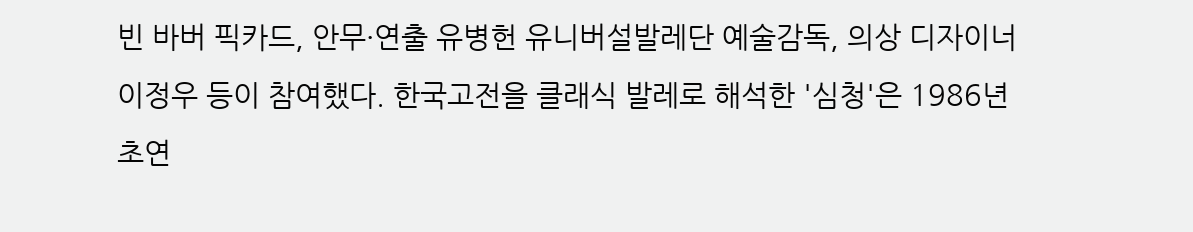빈 바버 픽카드, 안무·연출 유병헌 유니버설발레단 예술감독, 의상 디자이너 이정우 등이 참여했다. 한국고전을 클래식 발레로 해석한 '심청'은 1986년 초연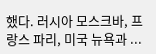했다. 러시아 모스크바, 프랑스 파리, 미국 뉴욕과 ...